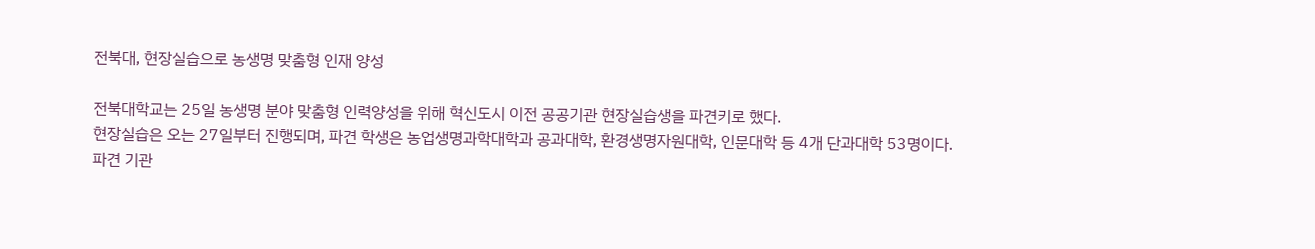전북대, 현장실습으로 농생명 맞춤형 인재 양성

전북대학교는 25일 농생명 분야 맞춤형 인력양성을 위해 혁신도시 이전 공공기관 현장실습생을 파견키로 했다.
현장실습은 오는 27일부터 진행되며, 파견 학생은 농업생명과학대학과 공과대학, 환경생명자원대학, 인문대학 등 4개 단과대학 53명이다.
파견 기관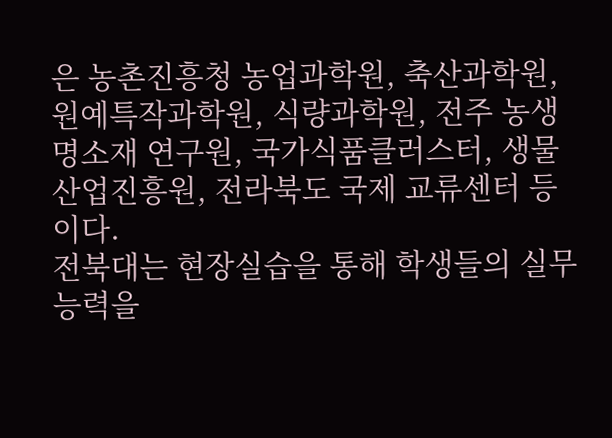은 농촌진흥청 농업과학원, 축산과학원, 원예특작과학원, 식량과학원, 전주 농생명소재 연구원, 국가식품클러스터, 생물산업진흥원, 전라북도 국제 교류센터 등이다.
전북대는 현장실습을 통해 학생들의 실무능력을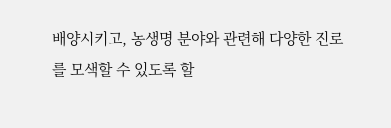배양시키고, 농생명 분야와 관련해 다양한 진로를 모색할 수 있도록 할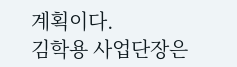계획이다.
김학용 사업단장은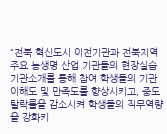“전북 혁신도시 이전기관과 전북지역 주요 농생명 산업 기관들의 현장실습 기관소개를 통해 참여 학생들의 기관 이해도 및 만족도를 향상시키고, 중도 탈락률을 감소시켜 학생들의 직무역량을 강화키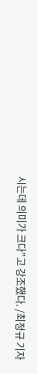시는데 의미가 크다”고 강조했다. /최정규 기자